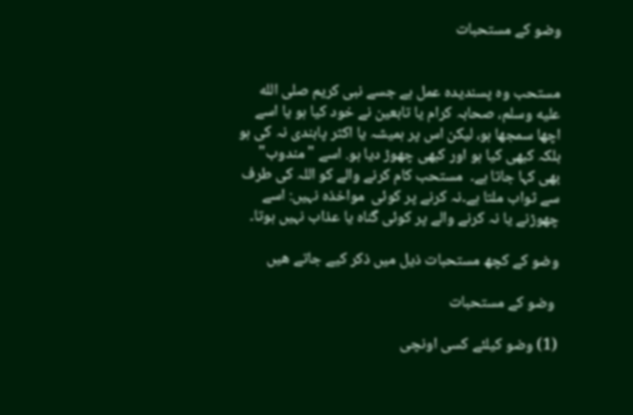وضو کے مستحبات


مستحب وہ پسندیدہ عمل ہے جسے نبی کریم صلى الله عليه وسلم، صحابہ کرام یا تابعین نے خود کیا ہو یا اسے اچھا سمجھا ہو، لیکن اس پر ہمیشہ یا اکثر پابندی نہ کی ہو بلکہ کبھی کیا ہو اور کبھی چھوڑ دیا ہو. اسے "مندوب" بھی کہا جاتا ہے۔  مستحب کام کرنے والے کو اللہ کی طرف سے ثواب ملتا ہے۔نہ کرنے پر کوئی  مواخذہ نہیں: اسے چھوڑنے یا نہ کرنے والے پر کوئی گناہ یا عذاب نہیں ہوتا۔

وضو کے کچھ مستحبات ذیل میں ذکر کیے جاتے ھیں

 وضو کے مستحبات

(1) وضو کیلئے کسی اونچی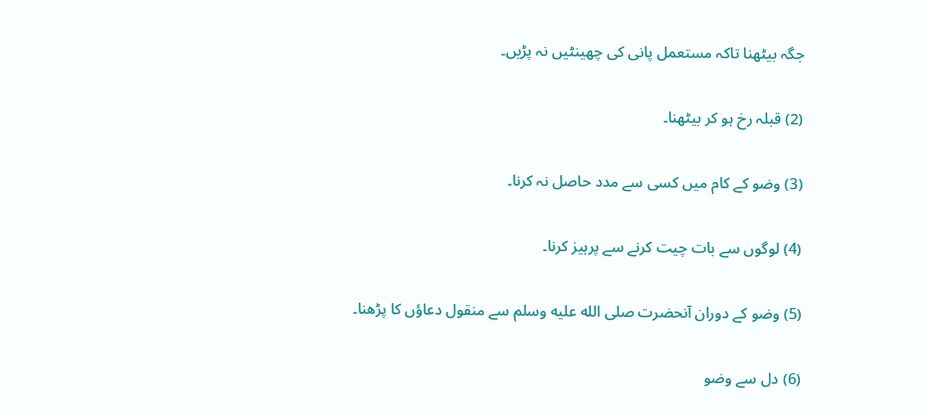جگہ بیٹھنا تاکہ مستعمل پانی کی چھینٹیں نہ پڑیں۔

(2) قبلہ رخ ہو کر بیٹھنا۔

(3) وضو کے کام میں کسی سے مدد حاصل نہ کرنا۔

(4) لوگوں سے بات چیت کرنے سے پرہیز کرنا۔

(5) وضو کے دوران آنحضرت صلى الله عليه وسلم سے منقول دعاؤں کا پڑھنا۔

(6) دل سے وضو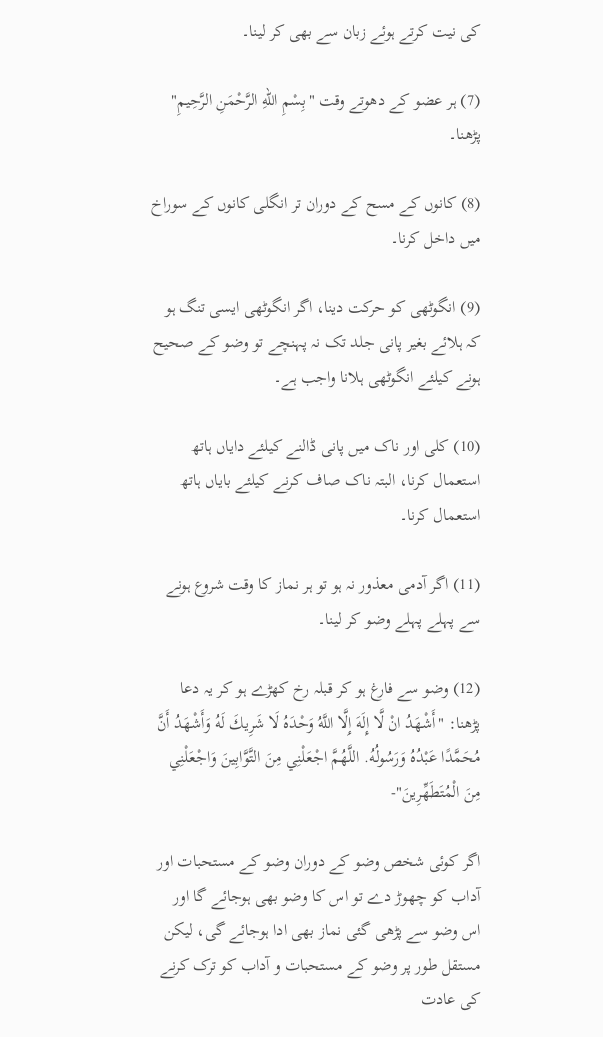کی نیت کرتے ہوئے زبان سے بھی کر لینا۔

(7) ہر عضو کے دھوتے وقت "بِسْمِ اللهِ الرَّحْمَنِ الرَّحِيمِ" پڑھنا۔

(8) کانوں کے مسح کے دوران تر انگلی کانوں کے سوراخ میں داخل کرنا۔

(9) انگوٹھی کو حرکت دینا، اگر انگوٹھی ایسی تنگ ہو کہ ہلائے بغیر پانی جلد تک نہ پہنچے تو وضو کے صحیح ہونے کیلئے انگوٹھی ہلانا واجب ہے۔

(10) کلی اور ناک میں پانی ڈالنے کیلئے دایاں ہاتھ استعمال کرنا، البتہ ناک صاف کرنے کیلئے بایاں ہاتھ استعمال کرنا۔

(11) اگر آدمی معذور نہ ہو تو ہر نماز کا وقت شروع ہونے سے پہلے پہلے وضو کر لینا۔

(12) وضو سے فارغ ہو کر قبلہ رخ کھڑے ہو کر یہ دعا پڑھنا: "أَشْهَدُ انْ لَّا إِلَهَ إِلَّا اللَّهُ وَحْدَهُ لَا شَرِيكَ لَهُ وَأَشْهَدُ أَنَّ مُحَمَّدًا عَبْدُهُ وَرَسُولُهُ. اللَّهُمَّ اجْعَلْنِي مِنَ التَّوَّابِينَ وَاجْعَلْنِي مِنَ الْمُتَطَهِّرِينَ"-

اگر کوئی شخص وضو کے دوران وضو کے مستحبات اور آداب کو چھوڑ دے تو اس کا وضو بھی ہوجائے گا اور اس وضو سے پڑھی گئی نماز بھی ادا ہوجائے گی، لیکن مستقل طور پر وضو کے مستحبات و آداب کو ترک کرنے کی عادت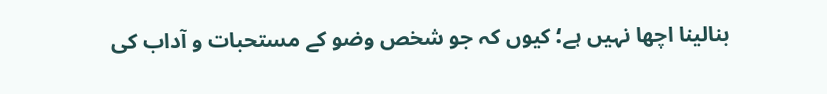بنالینا اچھا نہیں ہے؛ کیوں کہ جو شخص وضو کے مستحبات و آداب کی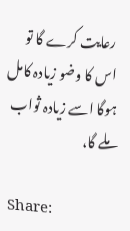رعایت کرے گا تو اس کا وضو زیادہ کامل ہوگا اسے زیادہ ثواب ملے گا،

Share: